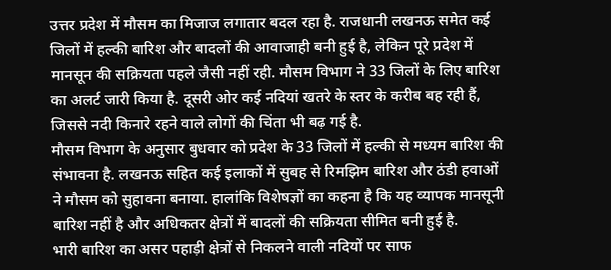उत्तर प्रदेश में मौसम का मिजाज लगातार बदल रहा है. राजधानी लखनऊ समेत कई जिलों में हल्की बारिश और बादलों की आवाजाही बनी हुई है, लेकिन पूरे प्रदेश में मानसून की सक्रियता पहले जैसी नहीं रही. मौसम विभाग ने 33 जिलों के लिए बारिश का अलर्ट जारी किया है. दूसरी ओर कई नदियां खतरे के स्तर के करीब बह रही हैं, जिससे नदी किनारे रहने वाले लोगों की चिंता भी बढ़ गई है.
मौसम विभाग के अनुसार बुधवार को प्रदेश के 33 जिलों में हल्की से मध्यम बारिश की संभावना है. लखनऊ सहित कई इलाकों में सुबह से रिमझिम बारिश और ठंडी हवाओं ने मौसम को सुहावना बनाया. हालांकि विशेषज्ञों का कहना है कि यह व्यापक मानसूनी बारिश नहीं है और अधिकतर क्षेत्रों में बादलों की सक्रियता सीमित बनी हुई है.
भारी बारिश का असर पहाड़ी क्षेत्रों से निकलने वाली नदियों पर साफ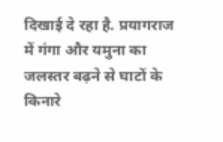दिखाई दे रहा है. प्रयागराज में गंगा और यमुना का जलस्तर बढ़ने से घाटों के किनारे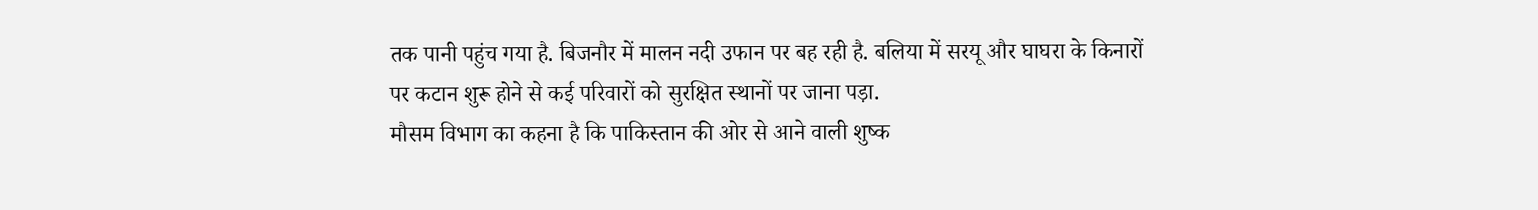तक पानी पहुंच गया है. बिजनौर में मालन नदी उफान पर बह रही है. बलिया में सरयू और घाघरा के किनारों पर कटान शुरू होने से कई परिवारों को सुरक्षित स्थानों पर जाना पड़ा.
मौसम विभाग का कहना है कि पाकिस्तान की ओर से आने वाली शुष्क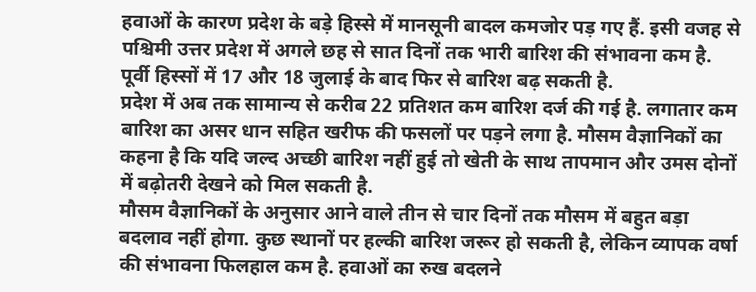हवाओं के कारण प्रदेश के बड़े हिस्से में मानसूनी बादल कमजोर पड़ गए हैं. इसी वजह से पश्चिमी उत्तर प्रदेश में अगले छह से सात दिनों तक भारी बारिश की संभावना कम है. पूर्वी हिस्सों में 17 और 18 जुलाई के बाद फिर से बारिश बढ़ सकती है.
प्रदेश में अब तक सामान्य से करीब 22 प्रतिशत कम बारिश दर्ज की गई है. लगातार कम बारिश का असर धान सहित खरीफ की फसलों पर पड़ने लगा है. मौसम वैज्ञानिकों का कहना है कि यदि जल्द अच्छी बारिश नहीं हुई तो खेती के साथ तापमान और उमस दोनों में बढ़ोतरी देखने को मिल सकती है.
मौसम वैज्ञानिकों के अनुसार आने वाले तीन से चार दिनों तक मौसम में बहुत बड़ा बदलाव नहीं होगा. कुछ स्थानों पर हल्की बारिश जरूर हो सकती है, लेकिन व्यापक वर्षा की संभावना फिलहाल कम है. हवाओं का रुख बदलने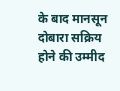के बाद मानसून दोबारा सक्रिय होने की उम्मीद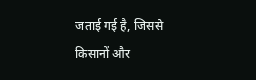जताई गई है, जिससे किसानों और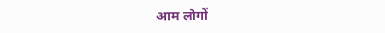आम लोगों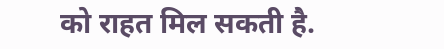को राहत मिल सकती है.